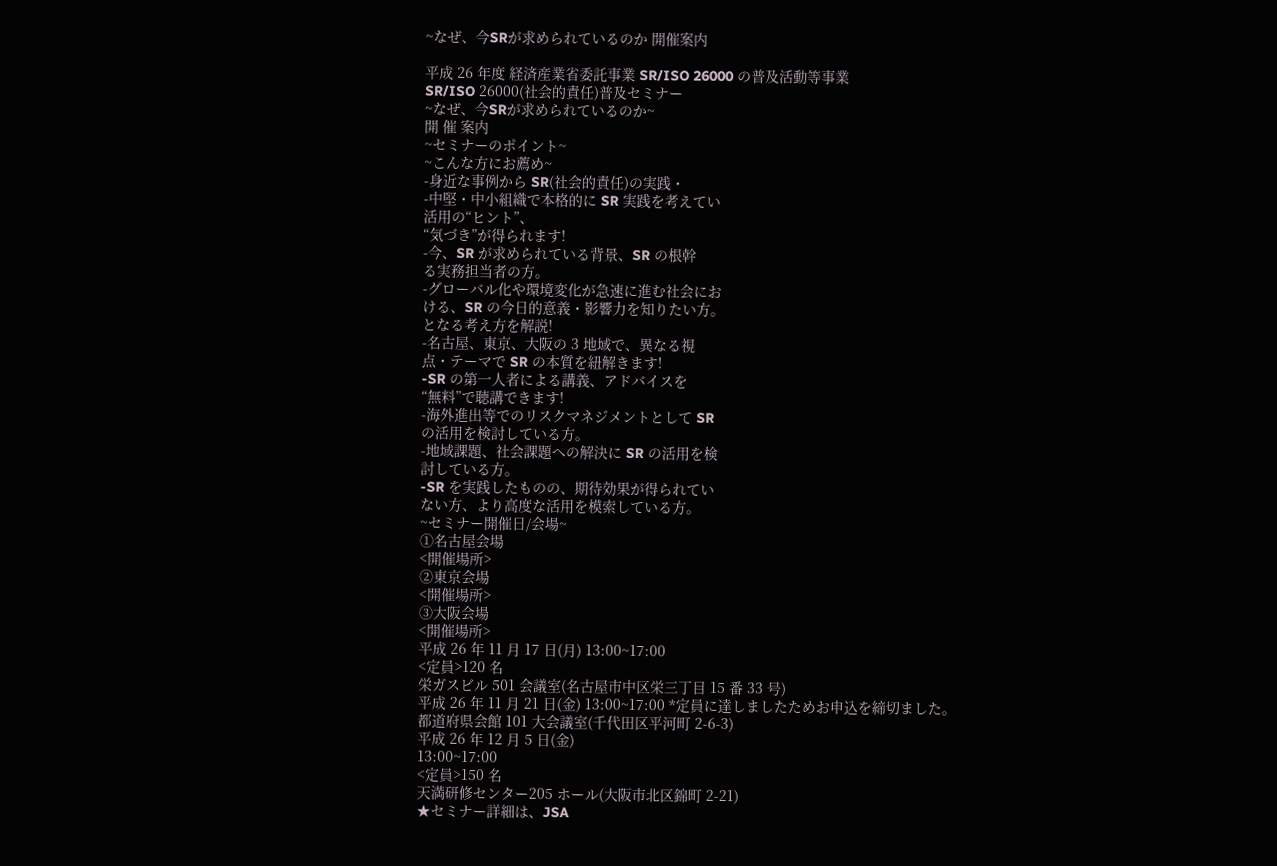~なぜ、今SRが求められているのか 開催案内

平成 26 年度 経済産業省委託事業 SR/ISO 26000 の普及活動等事業
SR/ISO 26000(社会的責任)普及セミナー
~なぜ、今SRが求められているのか~
開 催 案内
~セミナーのポイント~
~こんな方にお薦め~
-身近な事例から SR(社会的責任)の実践・
-中堅・中小組織で本格的に SR 実践を考えてい
活用の“ヒント”、
“気づき”が得られます!
-今、SR が求められている背景、SR の根幹
る実務担当者の方。
-グローバル化や環境変化が急速に進む社会にお
ける、SR の今日的意義・影響力を知りたい方。
となる考え方を解説!
-名古屋、東京、大阪の 3 地域で、異なる視
点・テーマで SR の本質を紐解きます!
-SR の第一人者による講義、アドバイスを
“無料”で聴講できます!
-海外進出等でのリスクマネジメントとして SR
の活用を検討している方。
-地域課題、社会課題への解決に SR の活用を検
討している方。
-SR を実践したものの、期待効果が得られてい
ない方、より高度な活用を模索している方。
~セミナー開催日/会場~
①名古屋会場
<開催場所>
②東京会場
<開催場所>
③大阪会場
<開催場所>
平成 26 年 11 月 17 日(月) 13:00~17:00
<定員>120 名
栄ガスビル 501 会議室(名古屋市中区栄三丁目 15 番 33 号)
平成 26 年 11 月 21 日(金) 13:00~17:00 *定員に達しましたためお申込を締切ました。
都道府県会館 101 大会議室(千代田区平河町 2-6-3)
平成 26 年 12 月 5 日(金)
13:00~17:00
<定員>150 名
天満研修センター205 ホール(大阪市北区錦町 2-21)
★セミナー詳細は、JSA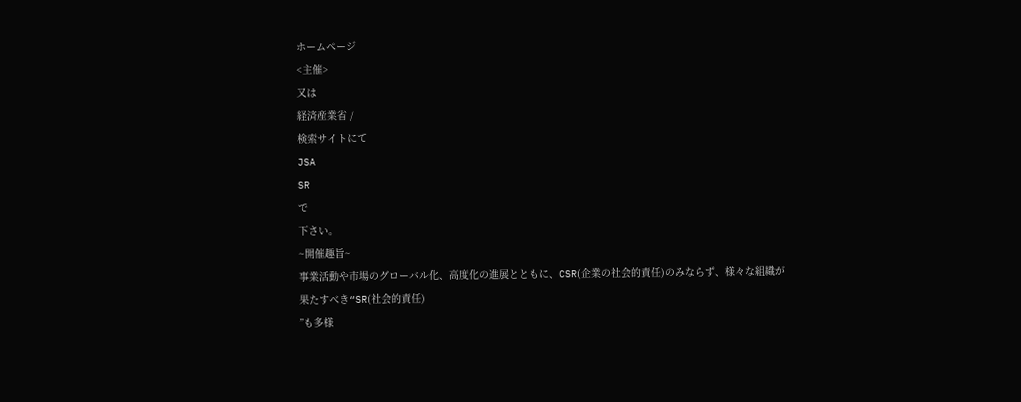ホームページ
<主催>
又は
経済産業省 /
検索サイトにて
JSA
SR
で
下さい。
~開催趣旨~
事業活動や市場のグローバル化、高度化の進展とともに、CSR(企業の社会的責任)のみならず、様々な組織が果たすべき“SR(社会的責任)
”も多様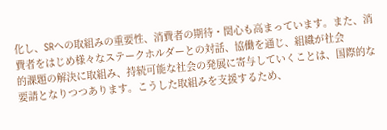化し、SRへの取組みの重要性、消費者の期待・関心も高まっています。また、消費者をはじめ様々なステークホルダーとの対話、協働を通じ、組織が社会
的課題の解決に取組み、持続可能な社会の発展に寄与していくことは、国際的な要請となりつつあります。こうした取組みを支援するため、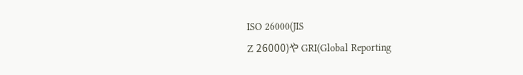ISO 26000(JIS
Z 26000)や GRI(Global Reporting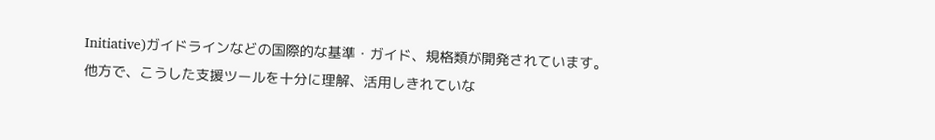Initiative)ガイドラインなどの国際的な基準・ガイド、規格類が開発されています。
他方で、こうした支援ツールを十分に理解、活用しきれていな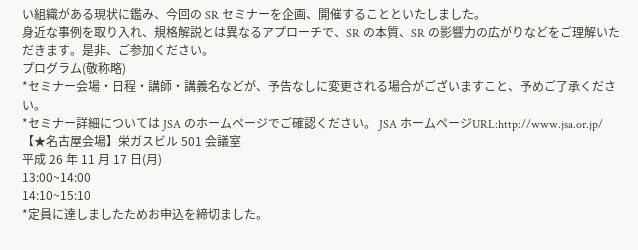い組織がある現状に鑑み、今回の SR セミナーを企画、開催することといたしました。
身近な事例を取り入れ、規格解説とは異なるアプローチで、SR の本質、SR の影響力の広がりなどをご理解いただきます。是非、ご参加ください。
プログラム(敬称略)
*セミナー会場・日程・講師・講義名などが、予告なしに変更される場合がございますこと、予めご了承ください。
*セミナー詳細については JSA のホームページでご確認ください。 JSA ホームページURL:http://www.jsa.or.jp/
【★名古屋会場】栄ガスビル 501 会議室
平成 26 年 11 月 17 日(月)
13:00~14:00
14:10~15:10
*定員に達しましたためお申込を締切ました。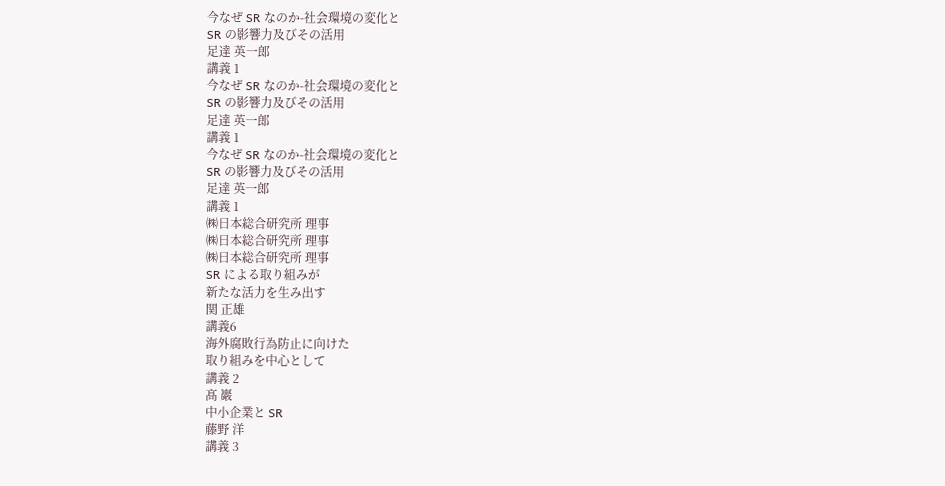今なぜ SR なのか-社会環境の変化と
SR の影響力及びその活用
足達 英一郎
講義 1
今なぜ SR なのか-社会環境の変化と
SR の影響力及びその活用
足達 英一郎
講義 1
今なぜ SR なのか-社会環境の変化と
SR の影響力及びその活用
足達 英一郎
講義 1
㈱日本総合研究所 理事
㈱日本総合研究所 理事
㈱日本総合研究所 理事
SR による取り組みが
新たな活力を生み出す
関 正雄
講義6
海外腐敗行為防止に向けた
取り組みを中心として
講義 2
髙 巖
中小企業と SR
藤野 洋
講義 3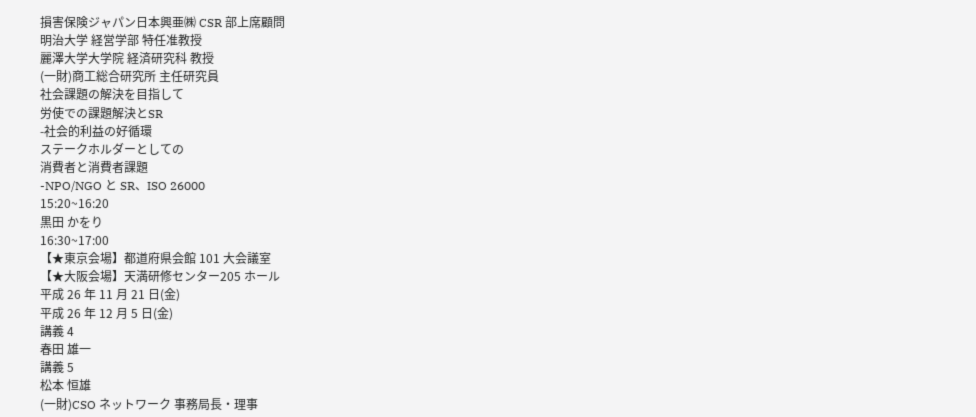損害保険ジャパン日本興亜㈱ CSR 部上席顧問
明治大学 経営学部 特任准教授
麗澤大学大学院 経済研究科 教授
(一財)商工総合研究所 主任研究員
社会課題の解決を目指して
労使での課題解決とSR
-社会的利益の好循環
ステークホルダーとしての
消費者と消費者課題
-NPO/NGO と SR、ISO 26000
15:20~16:20
黒田 かをり
16:30~17:00
【★東京会場】都道府県会館 101 大会議室
【★大阪会場】天満研修センター205 ホール
平成 26 年 11 月 21 日(金)
平成 26 年 12 月 5 日(金)
講義 4
春田 雄一
講義 5
松本 恒雄
(一財)CSO ネットワーク 事務局長・理事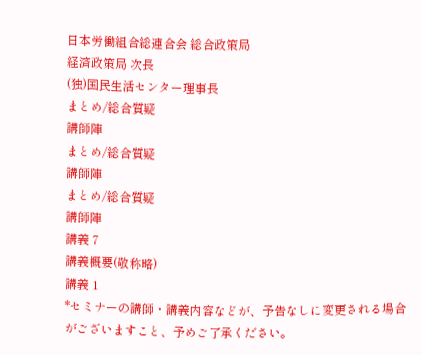日本労働組合総連合会 総合政策局
経済政策局 次長
(独)国民生活センター理事長
まとめ/総合質疑
講師陣
まとめ/総合質疑
講師陣
まとめ/総合質疑
講師陣
講義 7
講義概要(敬称略)
講義 1
*セミナーの講師・講義内容などが、予告なしに変更される場合がございますこと、予めご了承ください。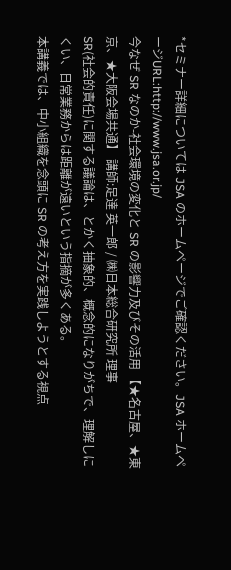*セミナー詳細については JSA のホームページでご確認ください。JSA ホームページURL:http://www.jsa.or.jp/
今なぜ SR なのか-社会環境の変化と SR の影響力及びその活用 【★名古屋、★東京、★大阪会場共通】 講師:足達 英一郎 / ㈱日本総合研究所 理事
SR(社会的責任)に関する議論は、とかく抽象的、概念的になりがちで、理解しにくい、日常業務からは距離が遠いという指摘が多くある。
本講義では、中小組織を念頭に SR の考え方を実践しようとする視点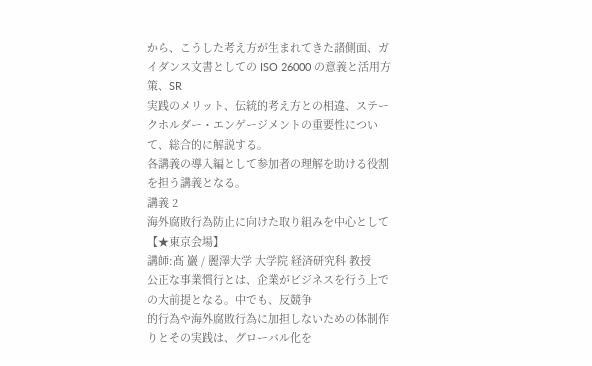から、こうした考え方が生まれてきた諸側面、ガイダンス文書としての ISO 26000 の意義と活用方策、SR
実践のメリット、伝統的考え方との相違、ステークホルダー・エンゲージメントの重要性について、総合的に解説する。
各講義の導入編として参加者の理解を助ける役割を担う講義となる。
講義 2
海外腐敗行為防止に向けた取り組みを中心として
【★東京会場】
講師:髙 巖 / 麗澤大学 大学院 経済研究科 教授
公正な事業慣行とは、企業がビジネスを行う上での大前提となる。中でも、反競争
的行為や海外腐敗行為に加担しないための体制作りとその実践は、グローバル化を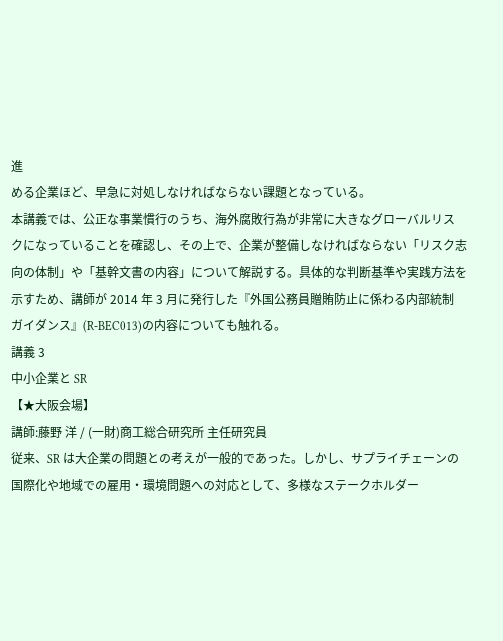進
める企業ほど、早急に対処しなければならない課題となっている。
本講義では、公正な事業慣行のうち、海外腐敗行為が非常に大きなグローバルリス
クになっていることを確認し、その上で、企業が整備しなければならない「リスク志
向の体制」や「基幹文書の内容」について解説する。具体的な判断基準や実践方法を
示すため、講師が 2014 年 3 月に発行した『外国公務員贈賄防止に係わる内部統制
ガイダンス』(R-BEC013)の内容についても触れる。
講義 3
中小企業と SR
【★大阪会場】
講師:藤野 洋 / (一財)商工総合研究所 主任研究員
従来、SR は大企業の問題との考えが一般的であった。しかし、サプライチェーンの
国際化や地域での雇用・環境問題への対応として、多様なステークホルダー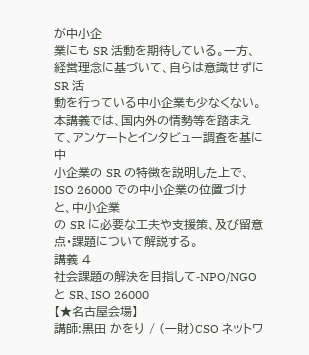が中小企
業にも SR 活動を期待している。一方、経営理念に基づいて、自らは意識せずに SR 活
動を行っている中小企業も少なくない。
本講義では、国内外の情勢等を踏まえて、アンケートとインタビュー調査を基に中
小企業の SR の特徴を説明した上で、ISO 26000 での中小企業の位置づけと、中小企業
の SR に必要な工夫や支援策、及び留意点・課題について解説する。
講義 4
社会課題の解決を目指して-NPO/NGO と SR、ISO 26000
【★名古屋会場】
講師:黒田 かをり / (一財)CSO ネットワ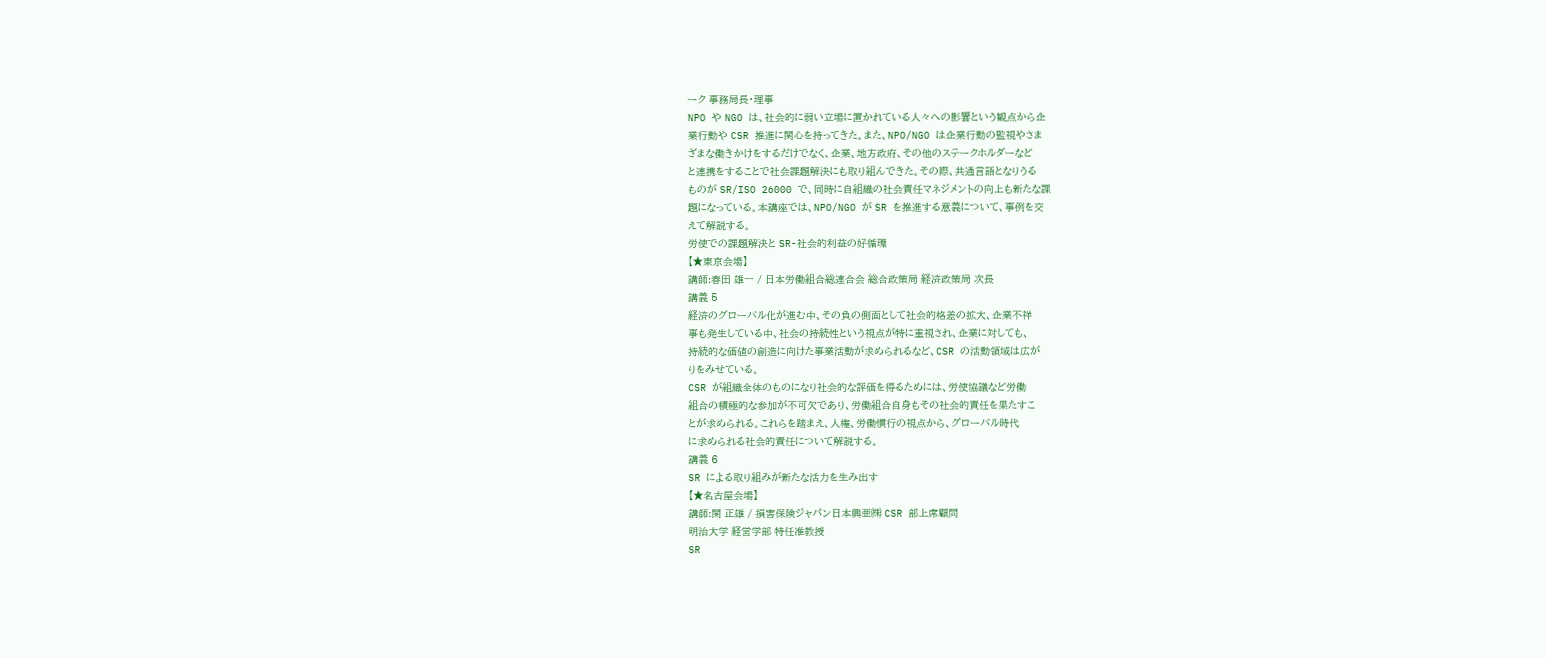ーク 事務局長・理事
NPO や NGO は、社会的に弱い立場に置かれている人々への影響という観点から企
業行動や CSR 推進に関心を持ってきた。また、NPO/NGO は企業行動の監視やさま
ざまな働きかけをするだけでなく、企業、地方政府、その他のステークホルダーなど
と連携をすることで社会課題解決にも取り組んできた。その際、共通言語となりうる
ものが SR/ISO 26000 で、同時に自組織の社会責任マネジメントの向上も新たな課
題になっている。本講座では、NPO/NGO が SR を推進する意義について、事例を交
えて解説する。
労使での課題解決と SR-社会的利益の好循環
【★東京会場】
講師:春田 雄一 / 日本労働組合総連合会 総合政策局 経済政策局 次長
講義 5
経済のグローバル化が進む中、その負の側面として社会的格差の拡大、企業不祥
事も発生している中、社会の持続性という視点が特に重視され、企業に対しても、
持続的な価値の創造に向けた事業活動が求められるなど、CSR の活動領域は広が
りをみせている。
CSR が組織全体のものになり社会的な評価を得るためには、労使協議など労働
組合の積極的な参加が不可欠であり、労働組合自身もその社会的責任を果たすこ
とが求められる。これらを踏まえ、人権、労働慣行の視点から、グローバル時代
に求められる社会的責任について解説する。
講義 6
SR による取り組みが新たな活力を生み出す
【★名古屋会場】
講師:関 正雄 / 損害保険ジャパン日本興亜㈱ CSR 部上席顧問
明治大学 経営学部 特任准教授
SR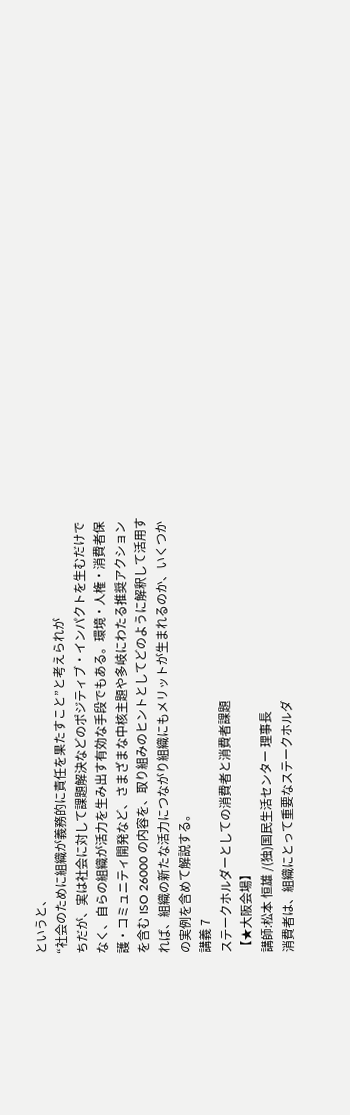というと、
“社会のために組織が義務的に責任を果たすこと”と考えられが
ちだが、実は社会に対して課題解決などのポジティブ・インパクトを生むだけで
なく、自らの組織が活力を生み出す有効な手段でもある。環境・人権・消費者保
護・コミュニティ開発など、さまざまな中核主題や多岐にわたる推奨アクション
を含む ISO 26000 の内容を、取り組みのヒントとしてどのように解釈して活用す
れば、組織の新たな活力につながり組織にもメリットが生まれるのか、いくつか
の実例を含めて解説する。
講義 7
ステークホルダーとしての消費者と消費者課題
【★大阪会場】
講師:松本 恒雄 /(独)国民生活センター 理事長
消費者は、組織にとって重要なステークホルダ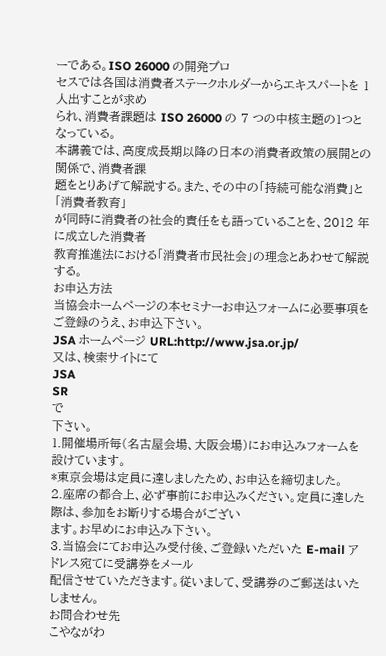ーである。ISO 26000 の開発プロ
セスでは各国は消費者ステークホルダーからエキスパートを 1 人出すことが求め
られ、消費者課題は ISO 26000 の 7 つの中核主題の1つとなっている。
本講義では、高度成長期以降の日本の消費者政策の展開との関係で、消費者課
題をとりあげて解説する。また、その中の「持続可能な消費」と「消費者教育」
が同時に消費者の社会的責任をも語っていることを、2012 年に成立した消費者
教育推進法における「消費者市民社会」の理念とあわせて解説する。
お申込方法
当協会ホームページの本セミナーお申込フォームに必要事項をご登録のうえ、お申込下さい。
JSA ホームページ URL:http://www.jsa.or.jp/
又は、検索サイトにて
JSA
SR
で
下さい。
1.開催場所毎(名古屋会場、大阪会場)にお申込みフォームを設けています。
*東京会場は定員に達しましたため、お申込を締切ました。
2.座席の都合上、必ず事前にお申込みください。定員に達した際は、参加をお断りする場合がござい
ます。お早めにお申込み下さい。
3.当協会にてお申込み受付後、ご登録いただいた E-mail アドレス宛てに受講券をメール
配信させていただきます。従いまして、受講券のご郵送はいたしません。
お問合わせ先
こやながわ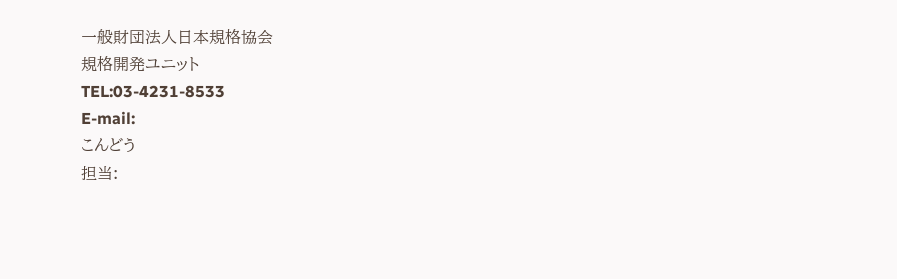一般財団法人日本規格協会
規格開発ユニット
TEL:03-4231-8533
E-mail:
こんどう
担当: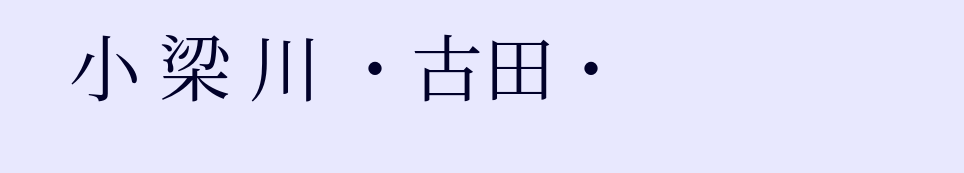小 梁 川 ・古田・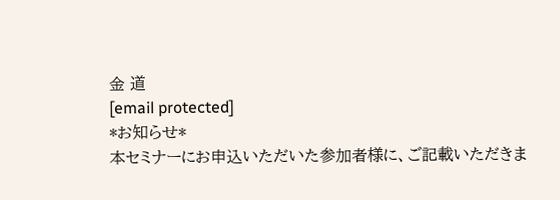金 道
[email protected]
*お知らせ*
本セミナーにお申込いただいた参加者様に、ご記載いただきま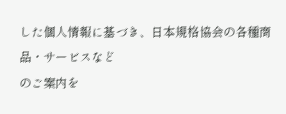した個人情報に基づき、日本規格協会の各種商品・サービスなど
のご案内を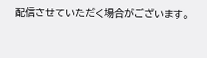配信させていただく場合がございます。